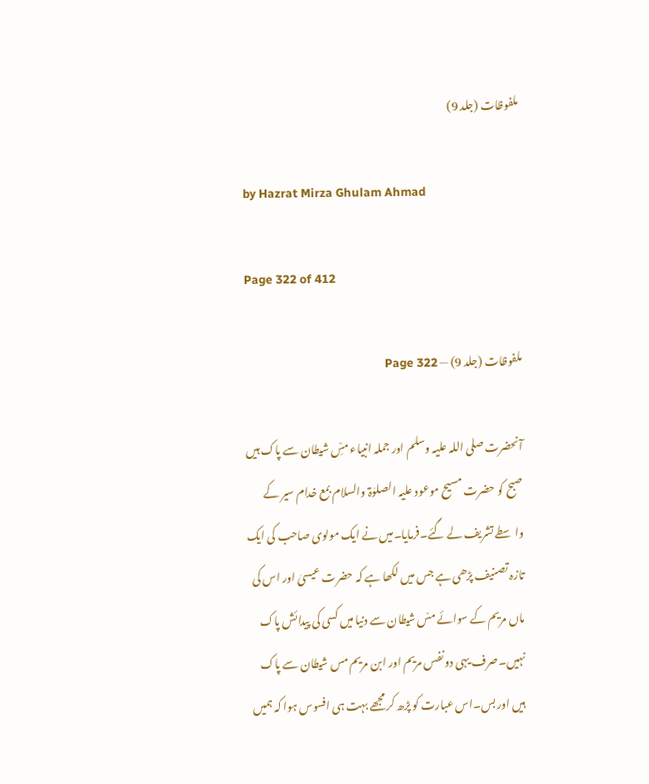ملفوظات (جلد 9)

by Hazrat Mirza Ghulam Ahmad

Page 322 of 412

ملفوظات (جلد 9) — Page 322

آنحضرت صلی اللہ علیہ وسلم اور جملہ انبیاء مسِّ شیطان سے پاک ہیں صبح کو حضرت مسیح موعود علیہ الصلوٰۃ والسلام بمع خدام سیر کے واسطے تشریف لے گئے۔فرمایا۔میں نے ایک مولوی صاحب کی ایک تازہ تصنیف پڑھی ہے جس میں لکھا ہے کہ حضرت عیسیٰ اور اس کی ماں مریم کے سوائے مسّ شیطان سے دنیا میں کسی کی پیدائش پاک نہیں۔صرف یہی دو نفس مریم اور ابن مریم مس شیطان سے پاک ہیں اور بس۔اس عبارت کو پڑھ کر مجھے بہت ہی افسوس ہوا کہ ہمیں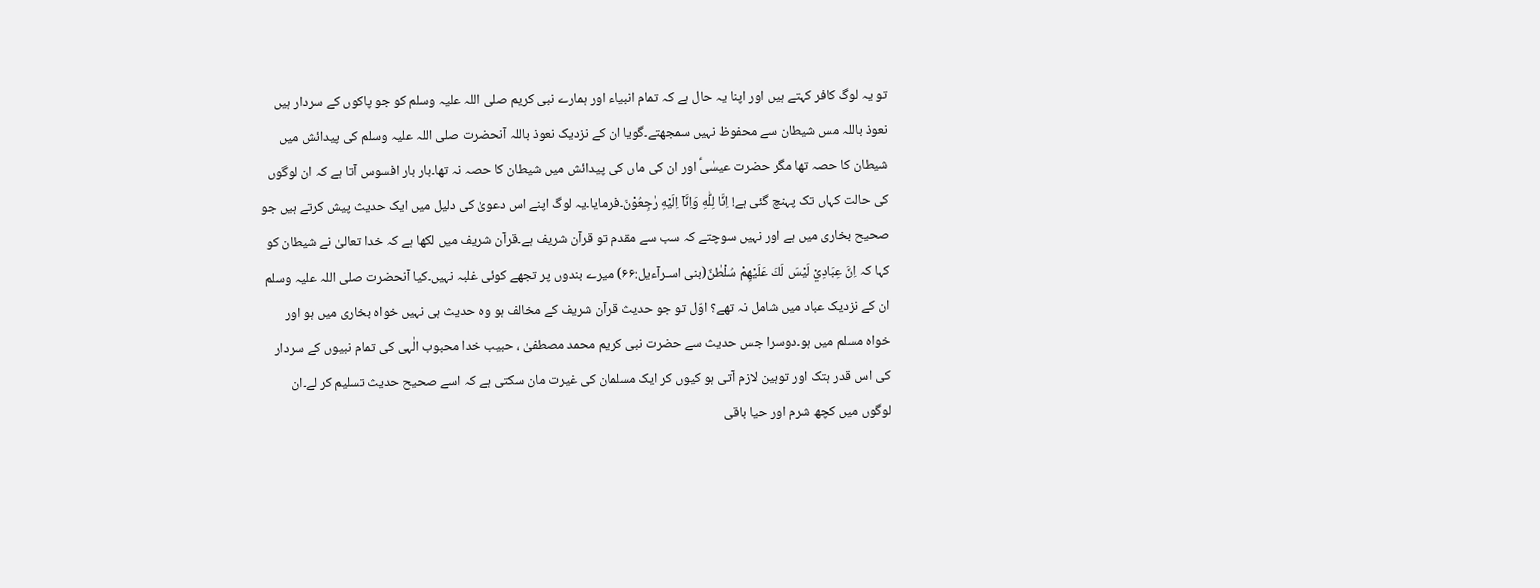تو یہ لوگ کافر کہتے ہیں اور اپنا یہ حال ہے کہ تمام انبیاء اور ہمارے نبی کریم صلی اللہ علیہ وسلم کو جو پاکوں کے سردار ہیں نعوذ باللہ مس شیطان سے محفوظ نہیں سمجھتے۔گویا ان کے نزدیک نعوذ باللہ آنحضرت صلی اللہ علیہ وسلم کی پیدائش میں شیطان کا حصہ تھا مگر حضرت عیسٰیؑ اور ان کی ماں کی پیدائش میں شیطان کا حصہ نہ تھا۔بار بار افسوس آتا ہے کہ ان لوگوں کی حالت کہاں تک پہنچ گئی ہے! اِنَّا لِلّٰهِ وَاِنَّاۤ اِلَيْهِ رٰجِعُوْنَ۔فرمایا۔یہ لوگ اپنے اس دعویٰ کی دلیل میں ایک حدیث پیش کرتے ہیں جو صحیح بخاری میں ہے اور نہیں سوچتے کہ سب سے مقدم تو قرآن شریف ہے۔قرآن شریف میں لکھا ہے کہ خدا تعالیٰ نے شیطان کو کہا کہ اِنَّ عِبَادِيْ لَيْسَ لَكَ عَلَيْهِمْ سُلْطٰنٌ(بنی اسـرآءیل:۶۶) میرے بندوں پر تجھے کوئی غلبہ نہیں۔کیا آنحضرت صلی اللہ علیہ وسلم ان کے نزدیک عباد میں شامل نہ تھے؟ اوّل تو جو حدیث قرآن شریف کے مخالف ہو وہ حدیث ہی نہیں خواہ بخاری میں ہو اور خواہ مسلم میں ہو۔دوسرا جس حدیث سے حضرت نبی کریم محمد مصطفیٰ ، حبیب خدا محبوب الٰہی کی تمام نبیوں کے سردار کی اس قدر ہتک اور توہین لازم آتی ہو کیوں کر ایک مسلمان کی غیرت مان سکتی ہے کہ اسے صحیح حدیث تسلیم کر لے۔ان لوگوں میں کچھ شرم اور حیا باقی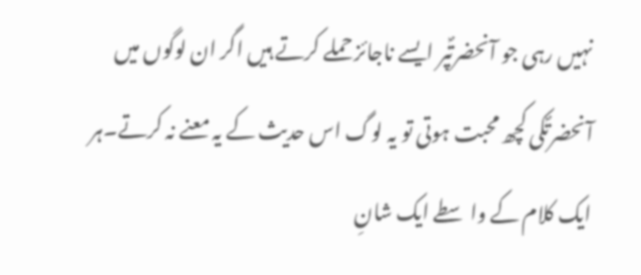نہیں رہی جو آنحضرتؐپر ایسے ناجائز حملے کرتے ہیں اگر ان لوگوں میں آنحضرتؐکی کچھ محبت ہوتی تو یہ لوگ اس حدیث کے یہ معنے نہ کرتے۔ہر ایک کلام کے واسطے ایک شانِ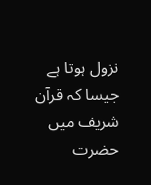نزول ہوتا ہے جیسا کہ قرآن شریف میں حضرت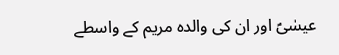عیسٰیؑ اور ان کی والدہ مریم کے واسطے